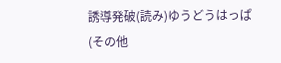誘導発破(読み)ゆうどうはっぱ(その他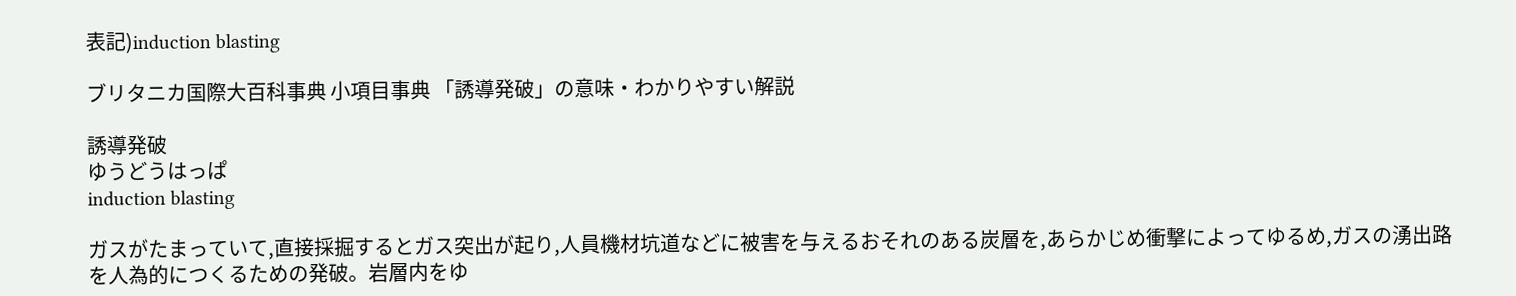表記)induction blasting

ブリタニカ国際大百科事典 小項目事典 「誘導発破」の意味・わかりやすい解説

誘導発破
ゆうどうはっぱ
induction blasting

ガスがたまっていて,直接採掘するとガス突出が起り,人員機材坑道などに被害を与えるおそれのある炭層を,あらかじめ衝撃によってゆるめ,ガスの湧出路を人為的につくるための発破。岩層内をゆ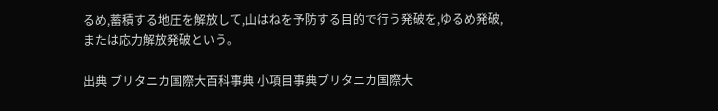るめ,蓄積する地圧を解放して,山はねを予防する目的で行う発破を,ゆるめ発破,または応力解放発破という。

出典 ブリタニカ国際大百科事典 小項目事典ブリタニカ国際大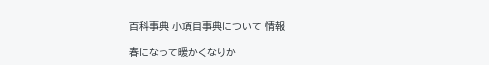百科事典 小項目事典について 情報

春になって暖かくなりか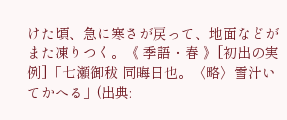けた頃、急に寒さが戻って、地面などがまた凍りつく。《 季語・春 》[初出の実例]「七瀬御秡 同晦日也。〈略〉雪汁いてかへる」(出典: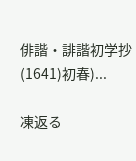俳諧・誹諧初学抄(1641)初春)...

凍返る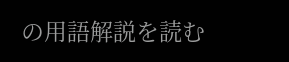の用語解説を読む